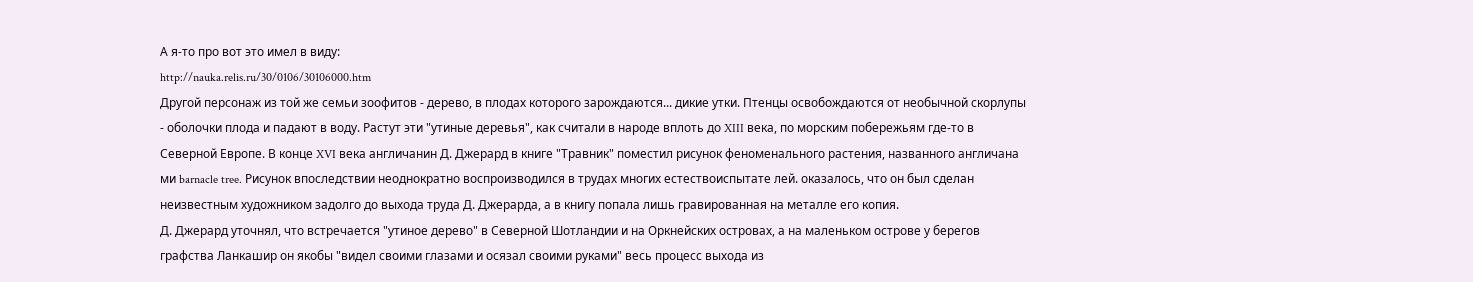А я-то про вот это имел в виду:
http://nauka.relis.ru/30/0106/30106000.htm
Другой персонаж из той же семьи зоофитов - дерево, в плодах которого зарождаются... дикие утки. Птенцы освобождаются от необычной скорлупы - оболочки плода и падают в воду. Растут эти "утиные деревья", как считали в народе вплоть до XIII века, по морским побережьям где-то в Северной Европе. В конце XVI века англичанин Д. Джерард в книге "Травник" поместил рисунок феноменального растения, названного англичана ми barnacle tree. Рисунок впоследствии неоднократно воспроизводился в трудах многих естествоиспытате лей. оказалось, что он был сделан неизвестным художником задолго до выхода труда Д. Джерарда, а в книгу попала лишь гравированная на металле его копия.
Д. Джерард уточнял, что встречается "утиное дерево" в Северной Шотландии и на Оркнейских островах, а на маленьком острове у берегов графства Ланкашир он якобы "видел своими глазами и осязал своими руками" весь процесс выхода из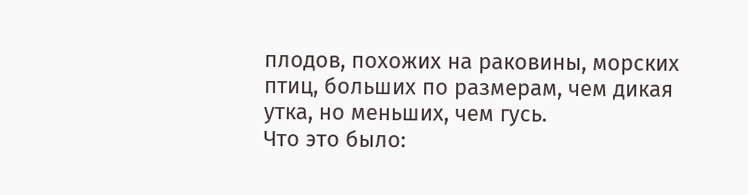плодов, похожих на раковины, морских птиц, больших по размерам, чем дикая утка, но меньших, чем гусь.
Что это было: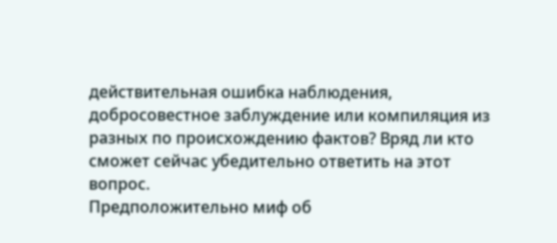действительная ошибка наблюдения, добросовестное заблуждение или компиляция из разных по происхождению фактов? Вряд ли кто сможет сейчас убедительно ответить на этот вопрос.
Предположительно миф об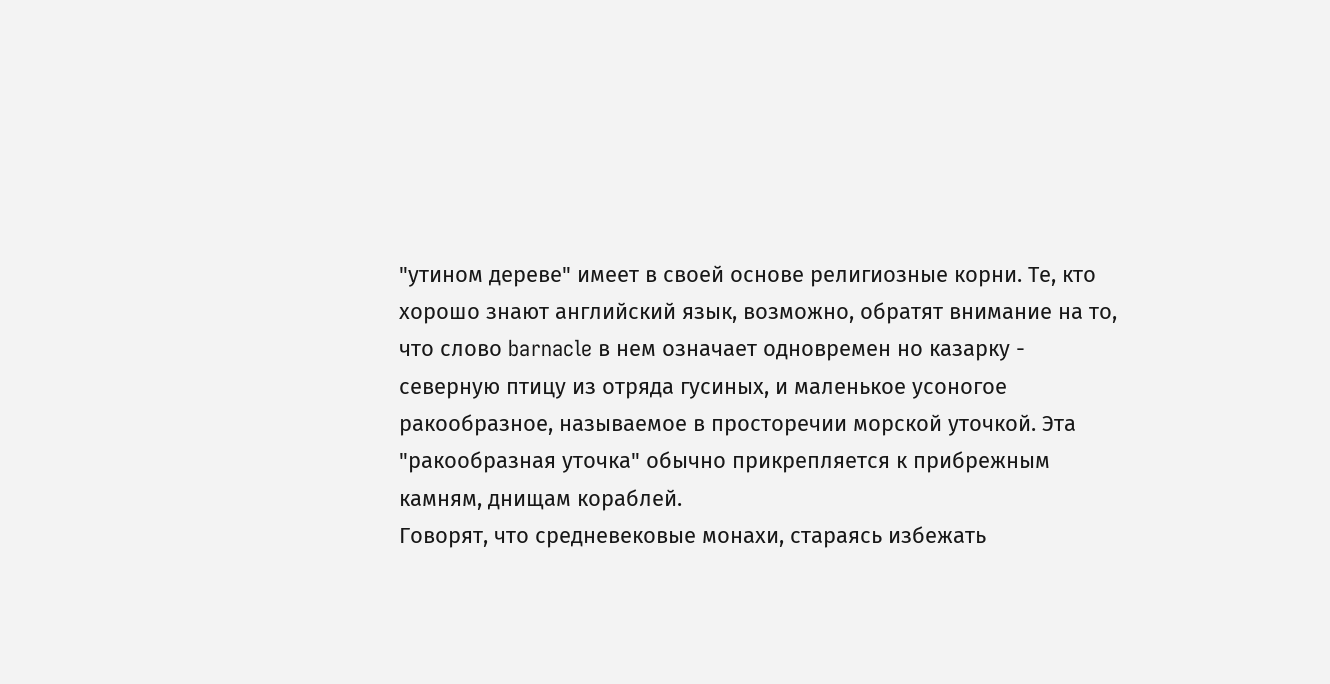"утином дереве" имеет в своей основе религиозные корни. Те, кто хорошо знают английский язык, возможно, обратят внимание на то, что слово barnacle в нем означает одновремен но казарку - северную птицу из отряда гусиных, и маленькое усоногое ракообразное, называемое в просторечии морской уточкой. Эта "ракообразная уточка" обычно прикрепляется к прибрежным камням, днищам кораблей.
Говорят, что средневековые монахи, стараясь избежать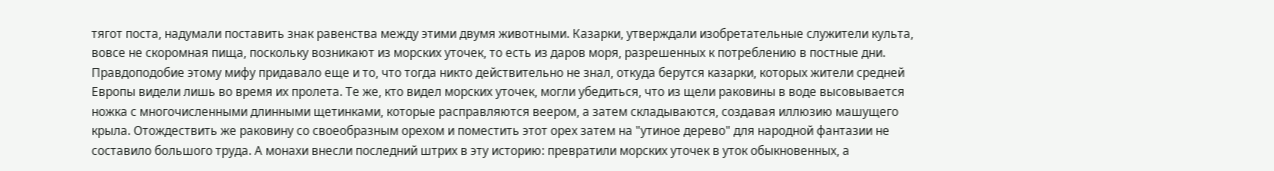тягот поста, надумали поставить знак равенства между этими двумя животными. Казарки, утверждали изобретательные служители культа, вовсе не скоромная пища, поскольку возникают из морских уточек, то есть из даров моря, разрешенных к потреблению в постные дни. Правдоподобие этому мифу придавало еще и то, что тогда никто действительно не знал, откуда берутся казарки, которых жители средней Европы видели лишь во время их пролета. Те же, кто видел морских уточек, могли убедиться, что из щели раковины в воде высовывается ножка с многочисленными длинными щетинками, которые расправляются веером, а затем складываются, создавая иллюзию машущего крыла. Отождествить же раковину со своеобразным орехом и поместить этот орех затем на "утиное дерево" для народной фантазии не составило большого труда. А монахи внесли последний штрих в эту историю: превратили морских уточек в уток обыкновенных, а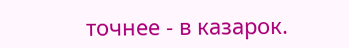точнее - в казарок.